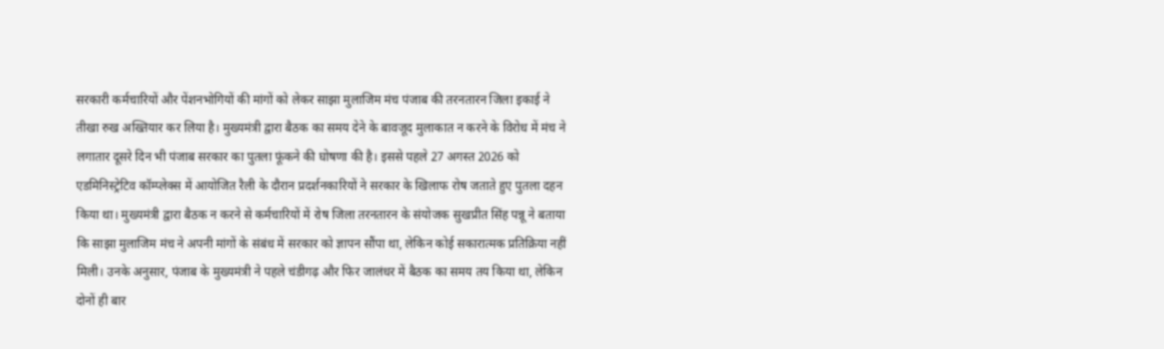सरकारी कर्मचारियों और पेंशनभोगियों की मांगों को लेकर साझा मुलाजिम मंच पंजाब की तरनतारन जिला इकाई ने तीखा रुख अख्तियार कर लिया है। मुख्यमंत्री द्वारा बैठक का समय देने के बावजूद मुलाकात न करने के विरोध में मंच ने लगातार दूसरे दिन भी पंजाब सरकार का पुतला फूंकने की घोषणा की है। इससे पहले 27 अगस्त 2026 को एडमिनिस्ट्रेटिव कॉम्प्लेक्स में आयोजित रैली के दौरान प्रदर्शनकारियों ने सरकार के खिलाफ रोष जताते हुए पुतला दहन किया था। मुख्यमंत्री द्वारा बैठक न करने से कर्मचारियों में रोष जिला तरनतारन के संयोजक सुखप्रीत सिंह पन्नू ने बताया कि साझा मुलाजिम मंच ने अपनी मांगों के संबंध में सरकार को ज्ञापन सौंपा था, लेकिन कोई सकारात्मक प्रतिक्रिया नहीं मिली। उनके अनुसार, पंजाब के मुख्यमंत्री ने पहले चंडीगढ़ और फिर जालंधर में बैठक का समय तय किया था, लेकिन दोनों ही बार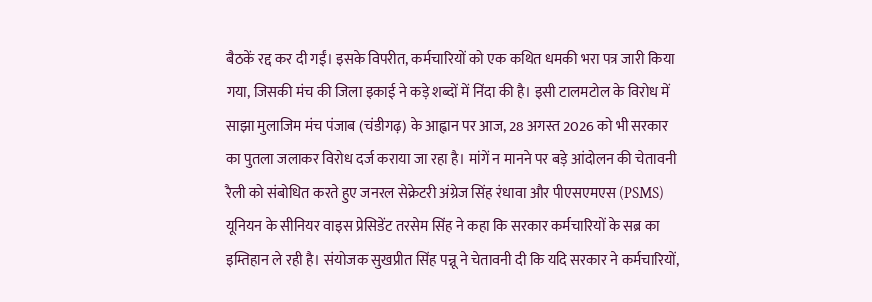बैठकें रद्द कर दी गईं। इसके विपरीत, कर्मचारियों को एक कथित धमकी भरा पत्र जारी किया गया, जिसकी मंच की जिला इकाई ने कड़े शब्दों में निंदा की है। इसी टालमटोल के विरोध में साझा मुलाजिम मंच पंजाब (चंडीगढ़) के आह्वान पर आज, 28 अगस्त 2026 को भी सरकार का पुतला जलाकर विरोध दर्ज कराया जा रहा है। मांगें न मानने पर बड़े आंदोलन की चेतावनी रैली को संबोधित करते हुए जनरल सेक्रेटरी अंग्रेज सिंह रंधावा और पीएसएमएस (PSMS) यूनियन के सीनियर वाइस प्रेसिडेंट तरसेम सिंह ने कहा कि सरकार कर्मचारियों के सब्र का इम्तिहान ले रही है। संयोजक सुखप्रीत सिंह पन्नू ने चेतावनी दी कि यदि सरकार ने कर्मचारियों,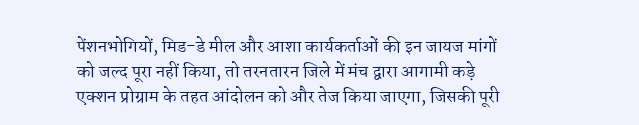पेंशनभोगियों, मिड-डे मील और आशा कार्यकर्ताओं की इन जायज मांगों को जल्द पूरा नहीं किया, तो तरनतारन जिले में मंच द्वारा आगामी कड़े एक्शन प्रोग्राम के तहत आंदोलन को और तेज किया जाएगा, जिसकी पूरी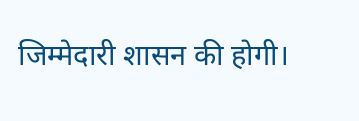जिम्मेदारी शासन की होगी।